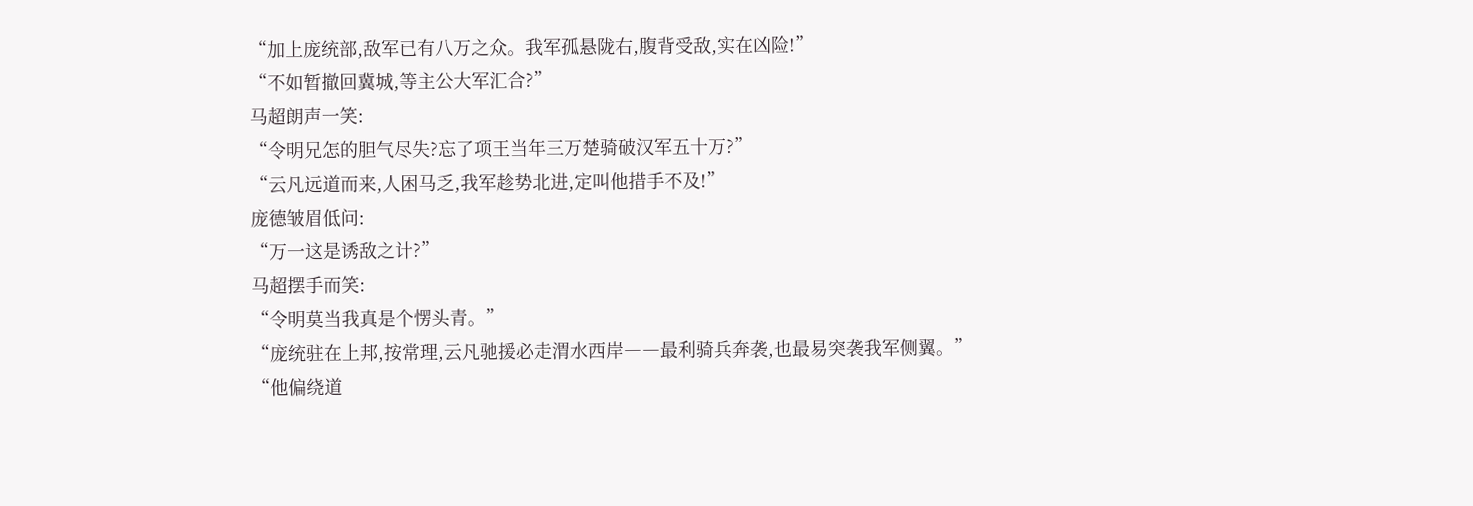“加上庞统部,敌军已有八万之众。我军孤悬陇右,腹背受敌,实在凶险!”
“不如暂撤回冀城,等主公大军汇合?”
马超朗声一笑:
“令明兄怎的胆气尽失?忘了项王当年三万楚骑破汉军五十万?”
“云凡远道而来,人困马乏,我军趁势北进,定叫他措手不及!”
庞德皱眉低问:
“万一这是诱敌之计?”
马超摆手而笑:
“令明莫当我真是个愣头青。”
“庞统驻在上邦,按常理,云凡驰援必走渭水西岸――最利骑兵奔袭,也最易突袭我军侧翼。”
“他偏绕道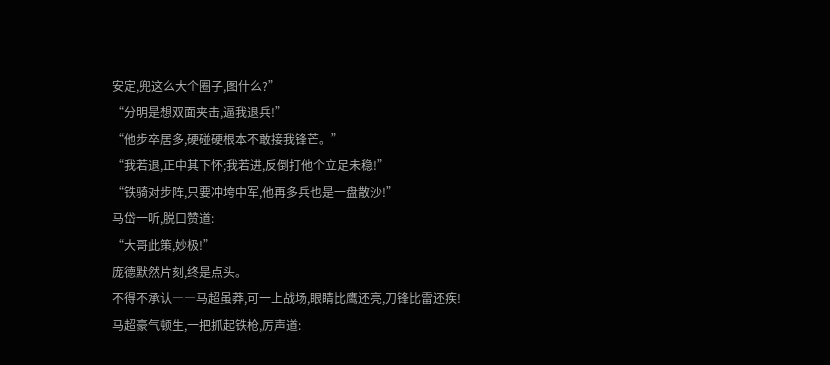安定,兜这么大个圈子,图什么?”
“分明是想双面夹击,逼我退兵!”
“他步卒居多,硬碰硬根本不敢接我锋芒。”
“我若退,正中其下怀;我若进,反倒打他个立足未稳!”
“铁骑对步阵,只要冲垮中军,他再多兵也是一盘散沙!”
马岱一听,脱口赞道:
“大哥此策,妙极!”
庞德默然片刻,终是点头。
不得不承认――马超虽莽,可一上战场,眼睛比鹰还亮,刀锋比雷还疾!
马超豪气顿生,一把抓起铁枪,厉声道: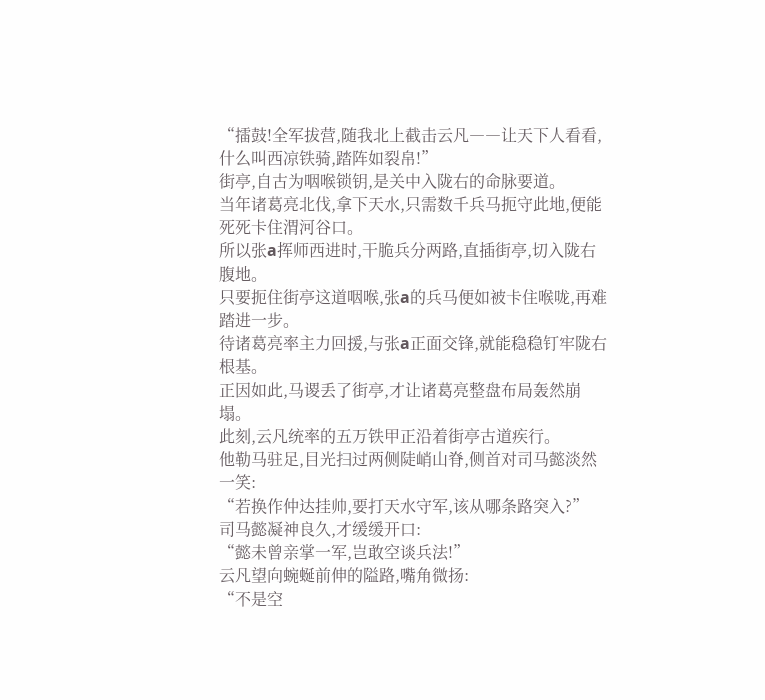“擂鼓!全军拔营,随我北上截击云凡――让天下人看看,什么叫西凉铁骑,踏阵如裂帛!”
街亭,自古为咽喉锁钥,是关中入陇右的命脉要道。
当年诸葛亮北伐,拿下天水,只需数千兵马扼守此地,便能死死卡住渭河谷口。
所以张a挥师西进时,干脆兵分两路,直插街亭,切入陇右腹地。
只要扼住街亭这道咽喉,张a的兵马便如被卡住喉咙,再难踏进一步。
待诸葛亮率主力回援,与张a正面交锋,就能稳稳钉牢陇右根基。
正因如此,马谡丢了街亭,才让诸葛亮整盘布局轰然崩塌。
此刻,云凡统率的五万铁甲正沿着街亭古道疾行。
他勒马驻足,目光扫过两侧陡峭山脊,侧首对司马懿淡然一笑:
“若换作仲达挂帅,要打天水守军,该从哪条路突入?”
司马懿凝神良久,才缓缓开口:
“懿未曾亲掌一军,岂敢空谈兵法!”
云凡望向蜿蜒前伸的隘路,嘴角微扬:
“不是空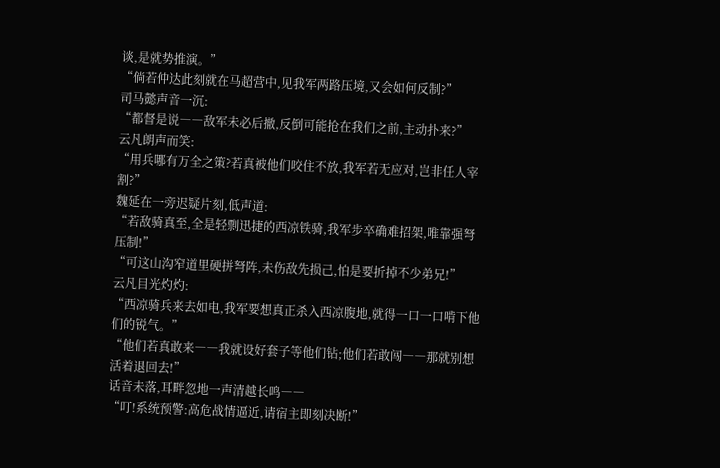谈,是就势推演。”
“倘若仲达此刻就在马超营中,见我军两路压境,又会如何反制?”
司马懿声音一沉:
“都督是说――敌军未必后撤,反倒可能抢在我们之前,主动扑来?”
云凡朗声而笑:
“用兵哪有万全之策?若真被他们咬住不放,我军若无应对,岂非任人宰割?”
魏延在一旁迟疑片刻,低声道:
“若敌骑真至,全是轻剽迅捷的西凉铁骑,我军步卒确难招架,唯靠强弩压制!”
“可这山沟窄道里硬拼弩阵,未伤敌先损己,怕是要折掉不少弟兄!”
云凡目光灼灼:
“西凉骑兵来去如电,我军要想真正杀入西凉腹地,就得一口一口啃下他们的锐气。”
“他们若真敢来――我就设好套子等他们钻;他们若敢闯――那就别想活着退回去!”
话音未落,耳畔忽地一声清越长鸣――
“叮!系统预警:高危战情逼近,请宿主即刻决断!”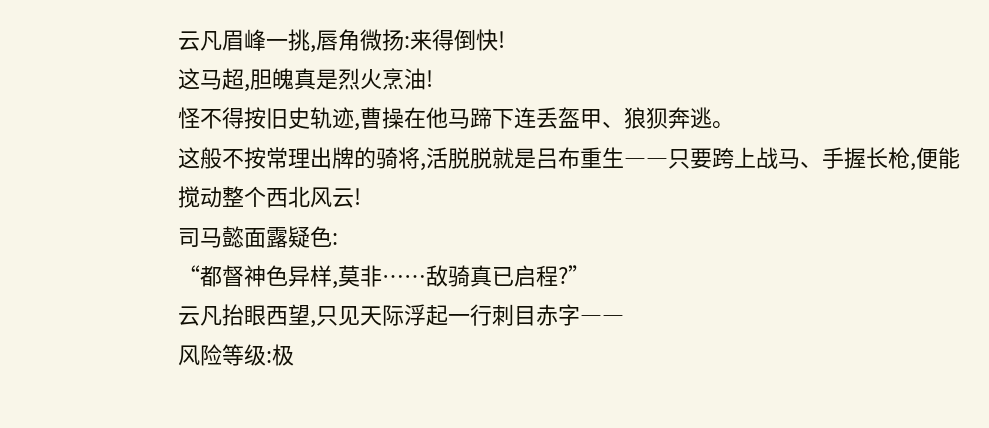云凡眉峰一挑,唇角微扬:来得倒快!
这马超,胆魄真是烈火烹油!
怪不得按旧史轨迹,曹操在他马蹄下连丢盔甲、狼狈奔逃。
这般不按常理出牌的骑将,活脱脱就是吕布重生――只要跨上战马、手握长枪,便能搅动整个西北风云!
司马懿面露疑色:
“都督神色异样,莫非……敌骑真已启程?”
云凡抬眼西望,只见天际浮起一行刺目赤字――
风险等级:极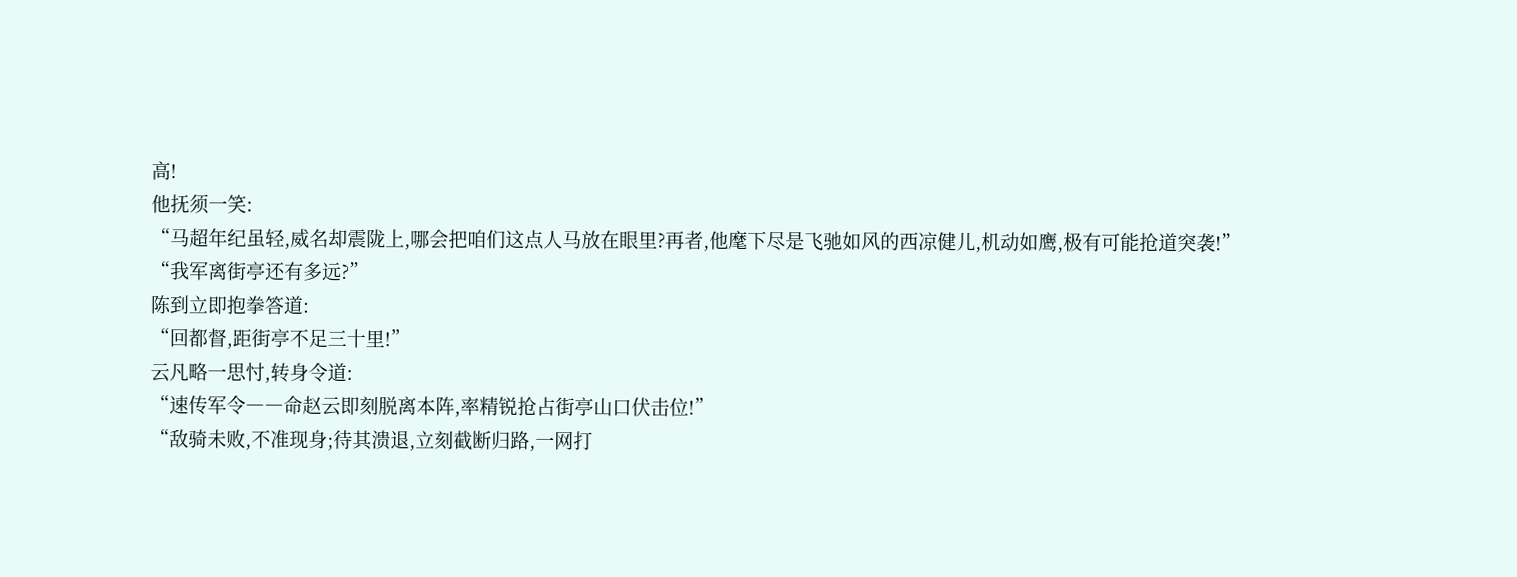高!
他抚须一笑:
“马超年纪虽轻,威名却震陇上,哪会把咱们这点人马放在眼里?再者,他麾下尽是飞驰如风的西凉健儿,机动如鹰,极有可能抢道突袭!”
“我军离街亭还有多远?”
陈到立即抱拳答道:
“回都督,距街亭不足三十里!”
云凡略一思忖,转身令道:
“速传军令――命赵云即刻脱离本阵,率精锐抢占街亭山口伏击位!”
“敌骑未败,不准现身;待其溃退,立刻截断归路,一网打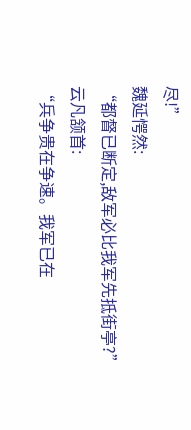尽!”
魏延愕然:
“都督已断定,敌军必比我军先抵街亭?”
云凡颔首:
“兵争贵在争速。我军已在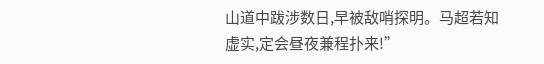山道中跋涉数日,早被敌哨探明。马超若知虚实,定会昼夜兼程扑来!”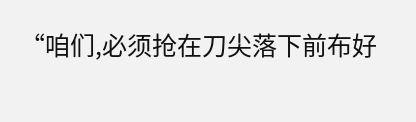“咱们,必须抢在刀尖落下前布好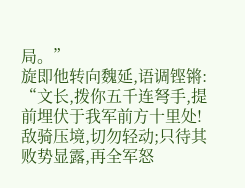局。”
旋即他转向魏延,语调铿锵:
“文长,拨你五千连弩手,提前埋伏于我军前方十里处!敌骑压境,切勿轻动;只待其败势显露,再全军怒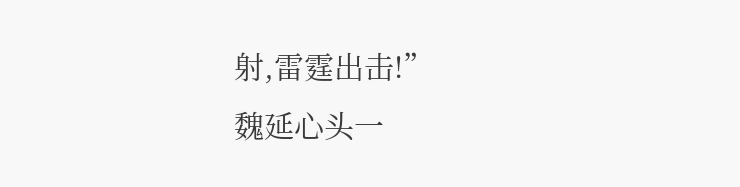射,雷霆出击!”
魏延心头一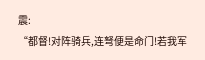震:
“都督!对阵骑兵,连弩便是命门!若我军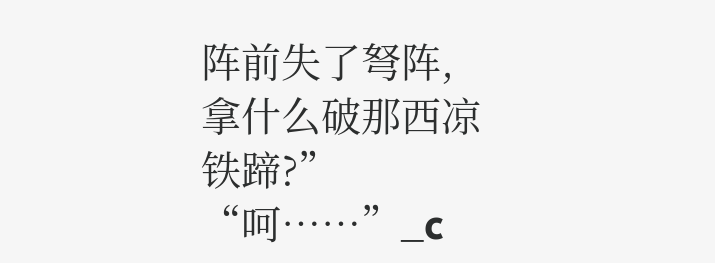阵前失了弩阵,拿什么破那西凉铁蹄?”
“呵……”_c